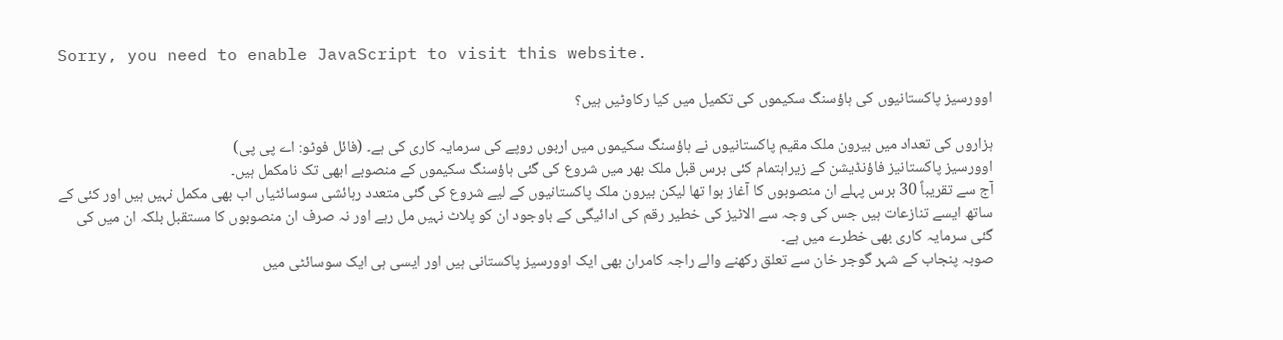Sorry, you need to enable JavaScript to visit this website.

اوورسیز پاکستانیوں کی ہاؤسنگ سکیموں کی تکمیل میں کیا رکاوٹیں ہیں؟

ہزاروں کی تعداد میں بیرون ملک مقیم پاکستانیوں نے ہاؤسنگ سکیموں میں اربوں روپے کی سرمایہ کاری کی ہے۔ (فائل فوٹو: اے پی پی)
اوورسیز پاکستانیز فاؤنڈیشن کے زیراہتمام کئی برس قبل ملک بھر میں شروع کی گئی ہاؤسنگ سکیموں کے منصوبے ابھی تک نامکمل ہیں۔
آج سے تقریباً 30 برس پہلے ان منصوبوں کا آغاز ہوا تھا لیکن بیرون ملک پاکستانیوں کے لیے شروع کی گئی متعدد رہائشی سوسائٹیاں اب بھی مکمل نہیں ہیں اور کئی کے ساتھ ایسے تنازعات ہیں جس کی وجہ سے الاٹیز کی خطیر رقم کی ادائیگی کے باوجود ان کو پلاٹ نہیں مل رہے اور نہ صرف ان منصوبوں کا مستقبل بلکہ ان میں کی گئی سرمایہ کاری بھی خطرے میں ہے۔
صوبہ پنجاب کے شہر گوجر خان سے تعلق رکھنے والے راجہ کامران بھی ایک اوورسیز پاکستانی ہیں اور ایسی ہی ایک سوسائٹی میں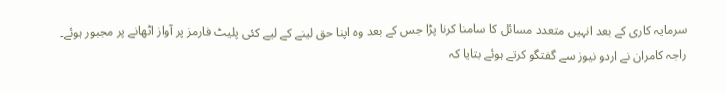سرمایہ کاری کے بعد انہیں متعدد مسائل کا سامنا کرنا پڑا جس کے بعد وہ اپنا حق لینے کے لیے کئی پلیٹ فارمز پر آواز اٹھانے پر مجبور ہوئے۔
راجہ کامران نے اردو نیوز سے گفتگو کرتے ہوئے بتایا کہ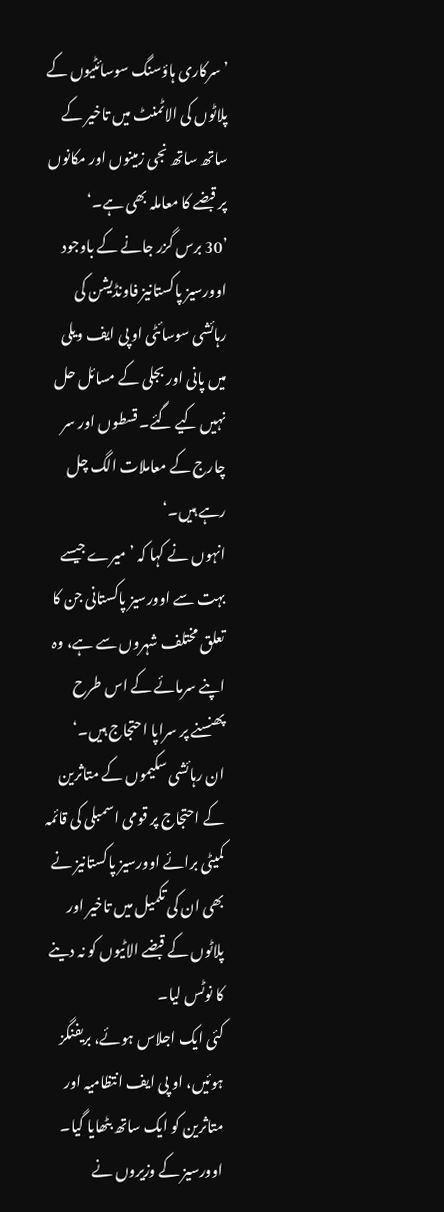’سرکاری ہاؤسنگ سوسائٹیوں کے پلاٹوں کی الاٹمنٹ میں تاخیر کے ساتھ ساتھ نجی زمینوں اور مکانوں پر قبضے کا معاملہ بھی ہے۔‘
’30 برس گزر جانے کے باوجود اوورسیز پاکستانیز فاونڈیشن کی رہائشی سوسائٹی او پی ایف ویلی میں پانی اور بجلی کے مسائل حل نہیں کیے گئے۔ قسطوں اور سر چارج کے معاملات الگ چل رہے ہیں۔‘
انہوں نے کہا کہ ’میرے جیسے بہت سے اوورسیز پاکستانی جن کا تعلق مختلف شہروں سے ہے، وہ اپنے سرمائے کے اس طرح پھنسنے پر سراپا احتجاج ہیں۔‘
ان رہائشی سکیموں کے متاثرین کے احتجاج پر قومی اسمبلی کی قائمہ کمیٹی برائے اوورسیز پاکستانیز نے بھی ان کی تکمیل میں تاخیر اور پلاٹوں کے قبضے الاٹیوں کو نہ دینے کا نوٹس لیا۔
کئی ایک اجلاس ہوئے، بریفنگز ہوئیں، او پی ایف انتظامیہ اور متاثرین کو ایک ساتھ بٹھایا گیا۔ اوورسیز کے وزیروں نے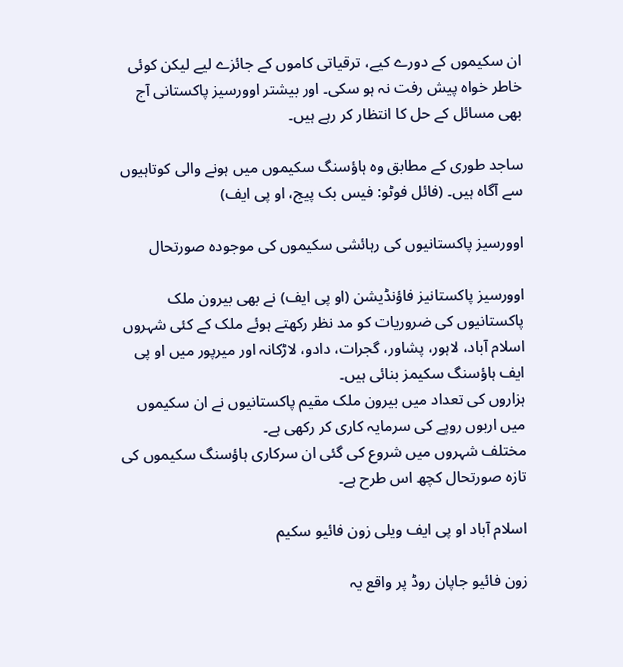ان سکیموں کے دورے کیے، ترقیاتی کاموں کے جائزے لیے لیکن کوئی خاطر خواہ پیش رفت نہ ہو سکی۔ اور بیشتر اوورسیز پاکستانی آج بھی مسائل کے حل کا انتظار کر رہے ہیں۔

ساجد طوری کے مطابق وہ ہاؤسنگ سکیموں میں ہونے والی کوتاہیوں سے آگاہ ہیں۔ (فائل فوٹو: فیس بک پیج، او پی ایف)

اوورسیز پاکستانیوں کی رہائشی سکیموں کی موجودہ صورتحال

اوورسیز پاکستانیز فاؤنڈیشن (او پی ایف) نے بھی بیرون ملک پاکستانیوں کی ضروریات کو مد نظر رکھتے ہوئے ملک کے کئی شہروں اسلام آباد، لاہور، پشاور، گجرات، دادو، لاڑکانہ اور میرپور میں او پی ایف ہاؤسنگ سکیمز بنائی ہیں۔
ہزاروں کی تعداد میں بیرون ملک مقیم پاکستانیوں نے ان سکیموں میں اربوں روپے کی سرمایہ کاری کر رکھی ہے۔
مختلف شہروں میں شروع کی گئی ان سرکاری ہاؤسنگ سکیموں کی تازہ صورتحال کچھ اس طرح ہے۔

اسلام آباد او پی ایف ویلی زون فائیو سکیم

زون فائیو جاپان روڈ پر واقع یہ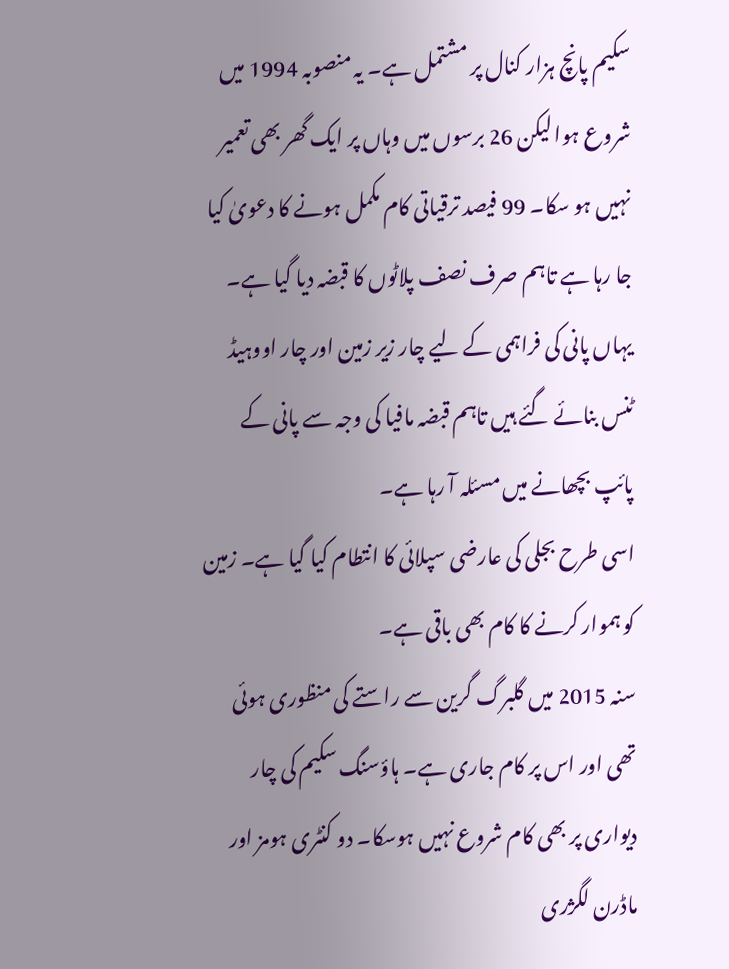سکیم پانچ ہزار کنال پر مشتمل ہے۔ یہ منصوبہ 1994 میں شروع ہوا لیکن 26 برسوں میں وہاں پر ایک گھر بھی تعمیر نہیں ہو سکا۔ 99 فیصد ترقیاتی کام مکمل ہونے کا دعویٰ کیا جا رہا ہے تاہم صرف نصف پلاٹوں کا قبضہ دیا گیا ہے۔
یہاں پانی کی فراہمی کے لیے چار زیر زمین اور چار اووہیڈ ٹنس بنائے گئے ہیں تاہم قبضہ مافیا کی وجہ سے پانی کے پائپ بچھانے میں مسئلہ آ رہا ہے۔
اسی طرح بجلی کی عارضی سپلائی کا انتطام کیا گیا ہے۔ زمین کو ہموار کرنے کا کام بھی باقی ہے۔
سنہ 2015 میں گلبرگ گرین سے راستے کی منظوری ہوئی تھی اور اس پر کام جاری ہے۔ ہاؤسنگ سکیم کی چار دیواری پر بھی کام شروع نہیں ہوسکا۔ دو کنٹری ہومز اور ماڈرن لگژری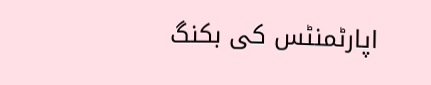اپارٹمنٹس کی بکنگ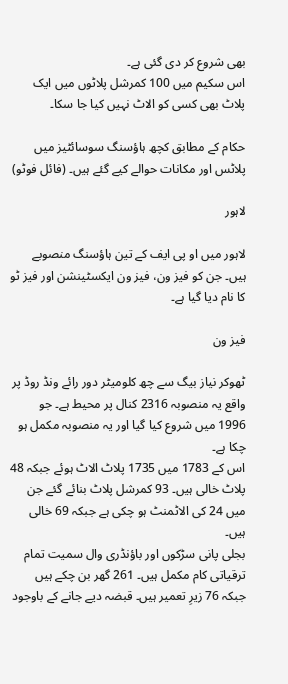بھی شروع کر دی گئی ہے۔
اس سکیم میں 100 کمرشل پلاٹوں میں ایک پلاٹ بھی کسی کو الاٹ نہیں کیا جا سکا۔

حکام کے مطابق کچھ ہاؤسنگ سوسائٹیز میں پلاٹس اور مکانات حوالے کیے گئے ہیں۔ (فائل فوٹو)

لاہور

لاہور میں او پی ایف کے تین ہاؤسنگ منصوبے ہیں۔ جن کو فیز ون، فیز ون ایکسٹینشن اور فیز ٹو کا نام دیا گیا ہے۔

فیز ون

ٹھوکر نیاز بیگ سے چھ کلومیٹر دور رائے ونڈ روڈ پر واقع یہ منصوبہ 2316 کنال پر محیط ہے۔ جو 1996 میں شروع کیا گیا اور یہ منصوبہ مکمل ہو چکا ہے۔
اس کے 1783 میں 1735 پلاٹ الاٹ ہوئے جبکہ 48 پلاٹ خالی ہیں۔ 93 کمرشل پلاٹ بنائے گئے جن میں 24 کی الاٹمنٹ ہو چکی ہے جبکہ 69 خالی ہیں۔
بجلی پانی سڑکوں اور باؤنڈری وال سمیت تمام ترقیاتی کام مکمل ہیں۔ 261 گھر بن چکے ہیں جبکہ 76 زیرِ تعمیر ہیں۔ قبضہ دیے جانے کے باوجود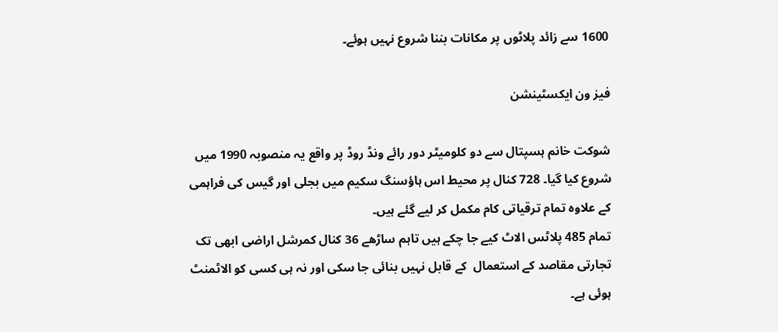1600 سے زائد پلاٹوں پر مکانات بننا شروع نہیں ہوئے۔

فیز ون ایکسٹینشن

شوکت خانم ہسپتال سے دو کلومیٹر دور رائے ونڈ روڈ پر واقع یہ منصوبہ 1990 میں شروع کیا گیا۔ 728 کنال پر محیط اس ہاؤسنگ سکیم میں بجلی اور گیس کی فراہمی کے علاوہ تمام ترقیاتی کام مکمل کر لیے گئے ہیں۔
تمام 485 پلاٹس الاٹ کیے جا چکے ہیں تاہم ساڑھے 36 کنال کمرشل اراضی ابھی تک تجارتی مقاصد کے استعمال  کے قابل نہیں بنائی جا سکی اور نہ ہی کسی کو الاٹمنٹ ہوئی ہے۔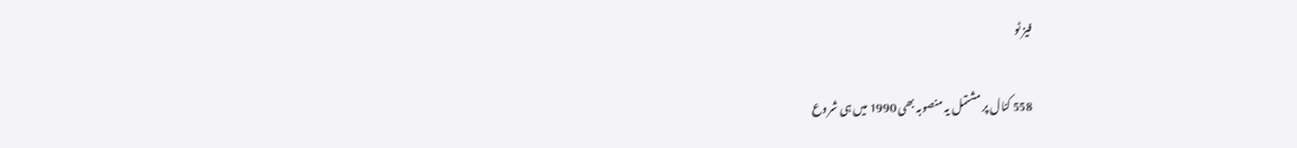فیز ٹو

558 کنال پر مشتمل یہ منصوبہ بھی 1990 میں ہی شروع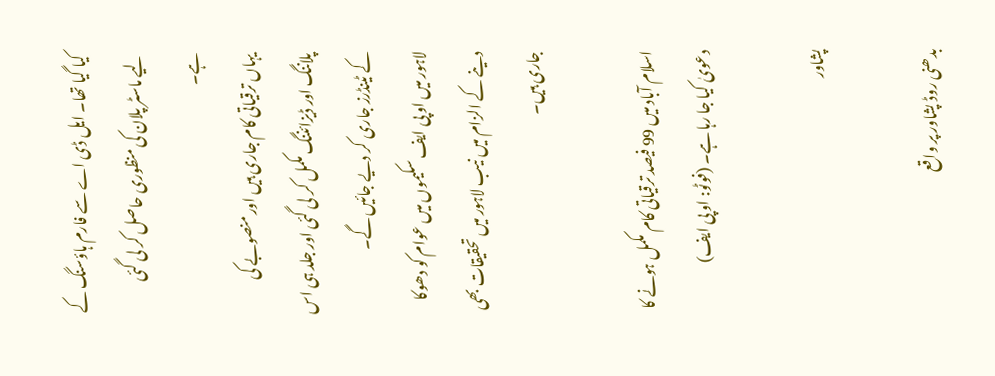کیا گیا تھا۔ ایل ڈی اے سے فارم ہاؤسنگ کے لیے ماسٹر پلان کی منظوری حاصل کر لی گئی ہے۔
یہاں ترقیاتی کام جاری ہیں اور منصوبے کی پلاننگ اور ڈیزائننگ مکمل کر لی گئی اور جلد ہی اس کے ٹینڈرز جاری کر دیے جائیں گے۔
لاہور میں او پی ایف سکیموں میں عوام کو دھوکا دینے کے الزام میں نیب لاہور میں تحقیقات بھی جاری ہیں۔

اسلام آباد میں 99 فیصد ترقیاتی کام مکمل ہونے کا دعویٰ کیا جا رہا ہے۔ (فوٹو: او پی ایف)

پشاور

بدھنی روڈ پشاور پر واقع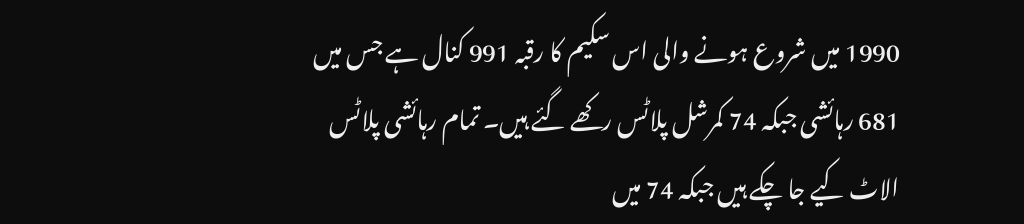1990 میں شروع ہونے والی اس سکیم کا رقبہ 991 کنال ہے جس میں 681 رہائشی جبکہ 74 کمرشل پلاٹس رکھے گئے ہیں۔ تمام رہائشی پلاٹس الاٹ کیے جا چکے ہیں جبکہ 74 میں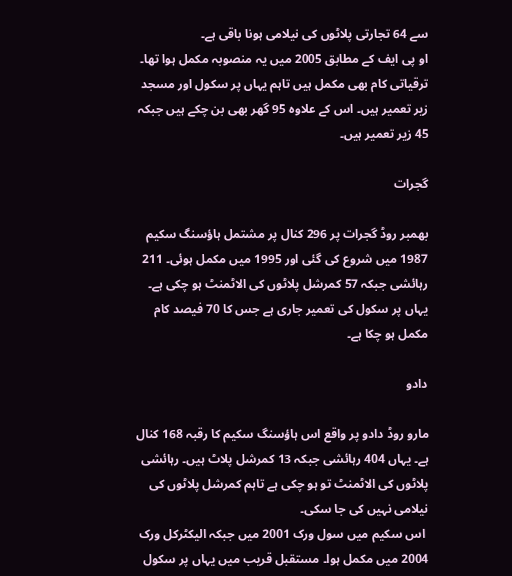سے 64 تجارتی پلاٹوں کی نیلامی ہونا باقی ہے۔
او پی ایف کے مطابق 2005 میں یہ منصوبہ مکمل ہوا تھا۔ ترقیاتی کام بھی مکمل ہیں تاہم یہاں پر سکول اور مسجد زیر تعمیر ہیں۔ اس کے علاوہ 95 گھر بھی بن چکے ہیں جبکہ 45 زیر تعمیر ہیں۔

گجرات

بھمبر روڈ گجرات پر 296 کنال پر مشتمل ہاؤسنگ سکیم 1987 میں شروع کی گئی اور 1995 میں مکمل ہوئی۔ 211 رہائشی جبکہ 57 کمرشل پلاٹوں کی الاٹمنٹ ہو چکی ہے۔
یہاں پر سکول کی تعمیر جاری ہے جس کا 70 فیصد کام مکمل ہو چکا ہے۔

دادو

مارو روڈ دادو پر واقع اس ہاؤسنگ سکیم کا رقبہ 168 کنال ہے۔ یہاں 404 رہائشی جبکہ 13 کمرشل پلاٹ ہیں۔ رہائشی پلاٹوں کی الاٹمنٹ تو ہو چکی ہے تاہم کمرشل پلاٹوں کی نیلامی نہیں کی جا سکی۔
 اس سکیم میں سول ورک 2001 میں جبکہ الیکٹرکل ورک 2004 میں مکمل ہوا۔ مستقبل قریب میں یہاں پر سکول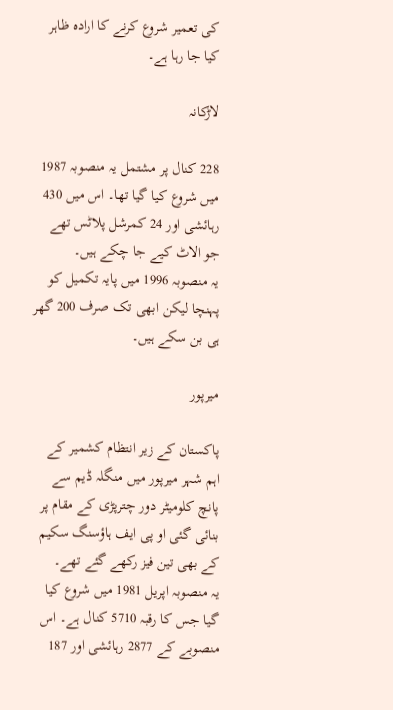کی تعمیر شروع کرنے کا ارادہ ظاہر کیا جا رہا ہے۔

لاڑکانہ

228 کنال پر مشتمل یہ منصوبہ 1987 میں شروع کیا گیا تھا۔ اس میں 430 رہائشی اور 24 کمرشل پلاٹس تھے جو الاٹ کیے جا چکے ہیں۔
یہ منصوبہ 1996 میں پایہ تکمیل کو پہنچا لیکن ابھی تک صرف 200 گھر ہی بن سکے ہیں۔

میرپور

پاکستان کے زیر انتظام کشمیر کے اہم شہر میرپور میں منگلہ ڈیم سے پانچ کلومیٹر دور چترپڑی کے مقام پر بنائی گئی او پی ایف ہاؤسنگ سکیم کے بھی تین فیز رکھے گئے تھے۔
یہ منصوبہ اپریل 1981 میں شروع کیا گیا جس کا رقبہ 5710 کنال ہے۔ اس منصوبے کے 2877 رہائشی اور 187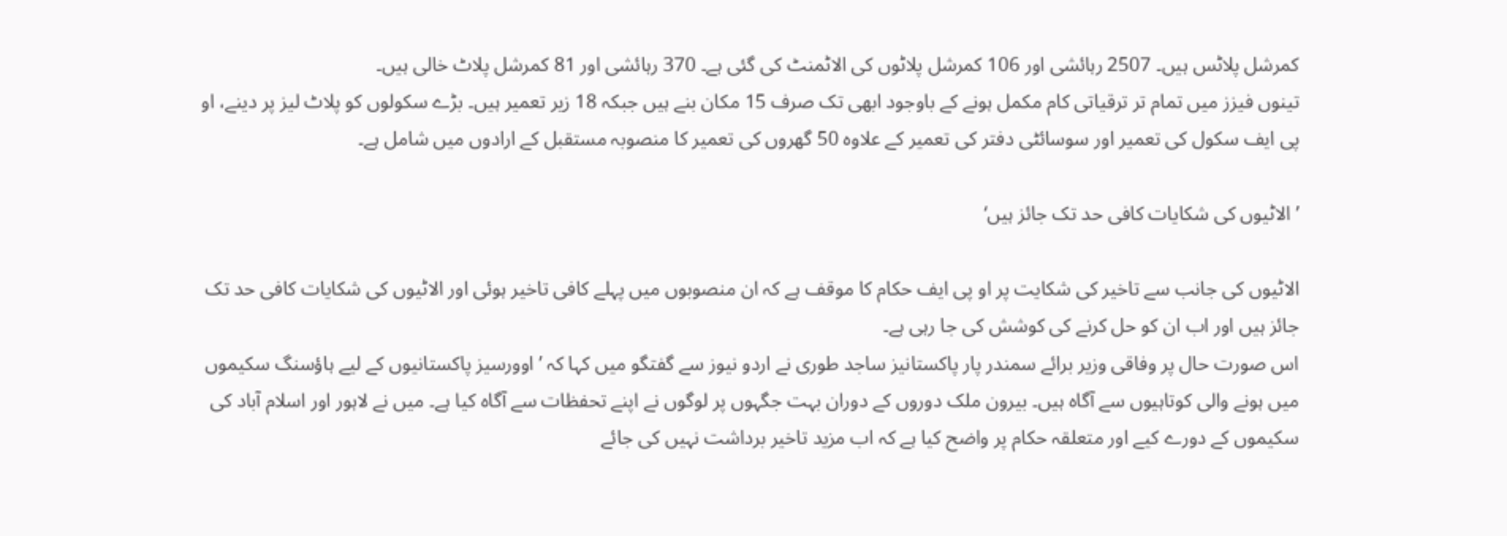کمرشل پلاٹس ہیں۔ 2507 رہائشی اور 106 کمرشل پلاٹوں کی الاٹمنٹ کی گئی ہے۔ 370 رہائشی اور 81 کمرشل پلاٹ خالی ہیں۔
تینوں فیزز میں تمام تر ترقیاتی کام مکمل ہونے کے باوجود ابھی تک صرف 15 مکان بنے ہیں جبکہ 18 زیر تعمیر ہیں۔ بڑے سکولوں کو پلاٹ لیز پر دینے، او پی ایف سکول کی تعمیر اور سوسائٹی دفتر کی تعمیر کے علاوہ 50 گھروں کی تعمیر کا منصوبہ مستقبل کے ارادوں میں شامل ہے۔

’الاٹیوں کی شکایات کافی حد تک جائز ہیں‘

الاٹیوں کی جانب سے تاخیر کی شکایت پر او پی ایف حکام کا موقف ہے کہ ان منصوبوں میں پہلے کافی تاخیر ہوئی اور الاٹیوں کی شکایات کافی حد تک جائز ہیں اور اب ان کو حل کرنے کی کوشش کی جا رہی ہے۔
اس صورت حال پر وفاقی وزیر برائے سمندر پار پاکستانیز ساجد طوری نے اردو نیوز سے گفتگو میں کہا کہ ’اوورسیز پاکستانیوں کے لیے ہاؤسنگ سکیموں میں ہونے والی کوتاہیوں سے آگاہ ہیں۔ بیرون ملک دوروں کے دوران بہت جگہوں پر لوگوں نے اپنے تحفظات سے آگاہ کیا ہے۔ میں نے لاہور اور اسلام آباد کی سکیموں کے دورے کیے اور متعلقہ حکام پر واضح کیا ہے کہ اب مزید تاخیر برداشت نہیں کی جائے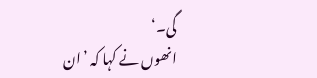گی۔‘
انھوں نے کہا کہ ’ان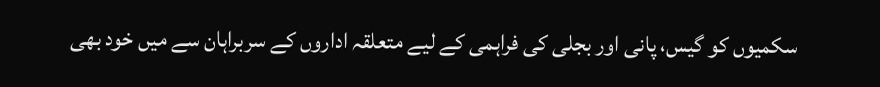سکمیوں کو گیس، پانی اور بجلی کی فراہمی کے لیے متعلقہ اداروں کے سربراہان سے میں خود بھی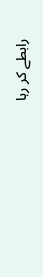رابطے کر رہا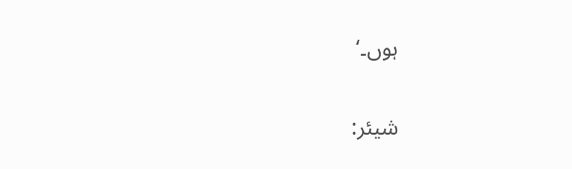ہوں۔‘

شیئر: